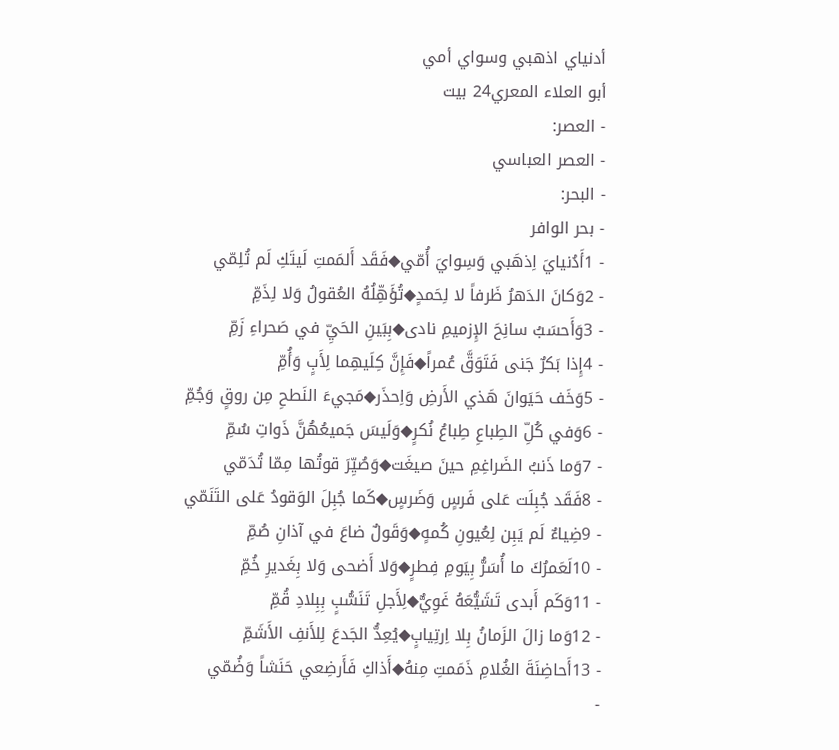أدنياي اذهبي وسواي أمي
أبو العلاء المعري24 بيت
- العصر:
- العصر العباسي
- البحر:
- بحر الوافر
- 1أَدُنيايَ اِذهَبي وَسِوايَ أُمّي◆فَقَد أَلمَمتِ لَيتَكِ لَم تُلِمّي
- 2وَكانَ الدَهرُ ظَرفاً لا لِحَمدٍ◆تُؤَهِّلُهُ العُقولُ وَلا لِذَمِّ
- 3وَأَحسَبُ سانِحَ الإِزميمِ نادى◆بِبَينِ الحَيِّ في صَحراءِ زَمِّ
- 4إِذا بَكرٌ جَنى فَتَوَقَّ عُمراً◆فَإِنَّ كِلَيهِما لِأَبٍ وَأُمِّ
- 5وَخَف حَيَوانَ هَذي الأَرضِ وَاِحذَر◆مَجيءَ النَطحِ مِن روقٍ وَجُمِّ
- 6وَفي كُلِّ الطِباعِ طِباعُ نُكرٍ◆وَلَيسَ جَميعُهُنَّ ذَواتِ سُمِّ
- 7وَما ذَنبُ الضَراغِمِ حينَ صيغَت◆وَصُيِّرَ قوتُها مِمّا تُدَمّي
- 8فَقَد جُبِلَت عَلى فَرسٍ وَضَرسٍ◆كَما جُبِلَ الوَقودُ عَلى التَنَمّي
- 9ضِياءٌ لَم يَبِن لِعُيونِ كُمهٍ◆وَقَولٌ ضاعَ في آذانِ صُمِّ
- 10لَعَمرُكَ ما أُسَرُّ بِيَومِ فِطرٍ◆وَلا أَضحى وَلا بِغَديرِ خُمِّ
- 11وَكَم أَبدى تَشَيُّعَهُ غَوِيٌّ◆لِأَجلِ تَنَسُّبٍ بِبِلادِ قُمِّ
- 12وَما زالَ الزَمانُ بِلا اِرتِيابٍ◆يُعِدُّ الجَدعَ لِلأَنفِ الأَشَمِّ
- 13أَحاضِنَةَ الغُلامِ ذَمَمتِ مِنهُ◆أَذاكِ فَأَرضِعي حَنَشاً وَضُمّي
-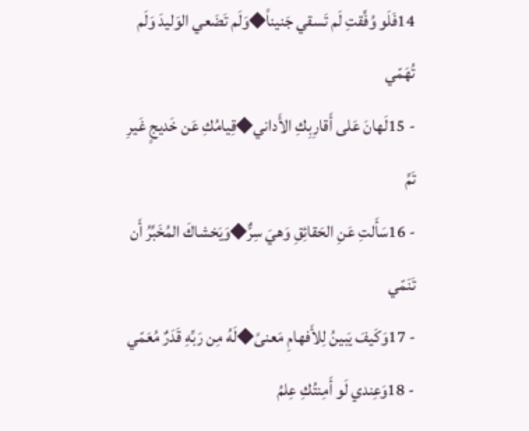14فَلَو وُفِّقتِ لَم تَسقي جَنيناً◆وَلَم تَضَعي الوَليدَ وَلَم تُهَمّي
- 15لَهانَ عَلى أَقارِبِكِ الأَداني◆قِيامُكِ عَن خَديجٍ غَيرِ تَمِّ
- 16سَأَلتِ عَنِ الحَقائِقِ وَهيَ سِرٌّ◆وَيَخشاكَ المُخَبِّرُ أَن تَنَمّي
- 17وَكَيفَ يَبينُ لِلأَفهامِ مَعنىً◆لَهُ مِن رَبِّهِ قَدَرٌ مُعَمّي
- 18وَعِندي لَو أَمِنتُكِ عِلمُ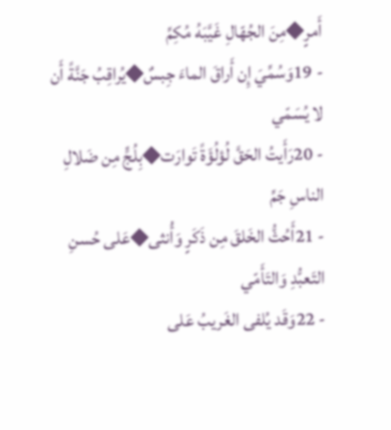أَمرٍ◆مِنَ الجُهّالِ غَيَّبَهُ مُكِمِّ
- 19وَسُمِّيَ إِن أَراقَ الماءَ جِبسٌ◆يُراقِبُ جَنَّةً أَن لا يُسَمّي
- 20رَأَيتُ الحَقَّ لُؤلُؤَةً تَوارَت◆بِلُجٍّ مِن ضَلالِ الناسِ جَمِّ
- 21أَحُثُّ الخَلقَ مِن ذَكَرٍ وَأُنثى◆عَلى حُسنِ التَعبُّدِ وَالتَأَمّي
- 22وَقَد يُلفى الغَريبُ عَلى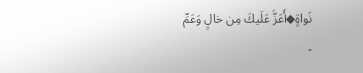نَواةٍ◆أَعَزَّ عَلَيكَ مِن خالٍ وَعَمِّ
-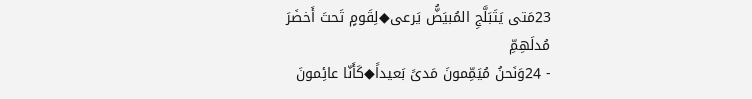23مَتى يَتَبَلَّجِ المُبيَضُّ يَرعى◆لِقَومٍ تَحتَ أَخضَرَ مُدلَهِمِّ
- 24وَنَحنُ مُيَمِّمونَ مَدىً بَعيداً◆كَأَنّا عائِمونَ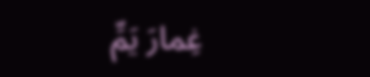غِمارَ يَمِّ